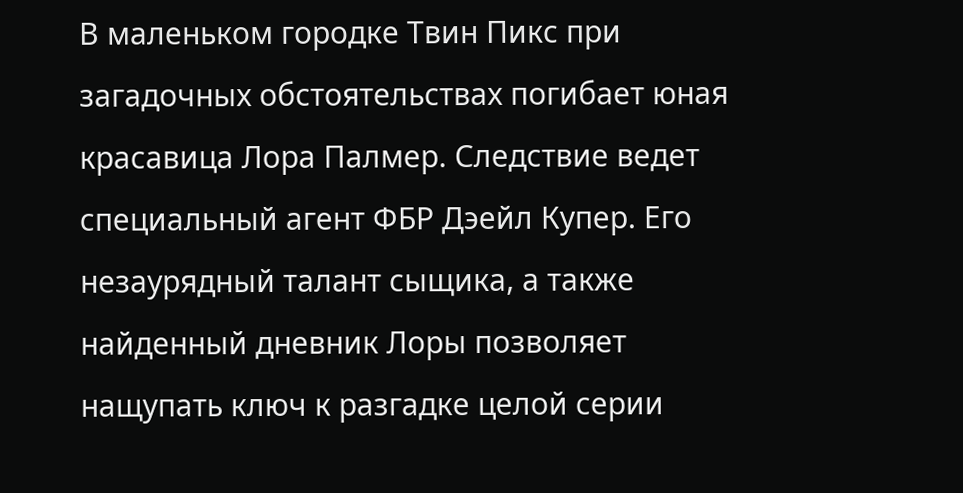В маленьком городке Твин Пикс при загадочных обстоятельствах погибает юная красавица Лора Палмер. Следствие ведет специальный агент ФБР Дэейл Купер. Его незаурядный талант сыщика, а также найденный дневник Лоры позволяет нащупать ключ к разгадке целой серии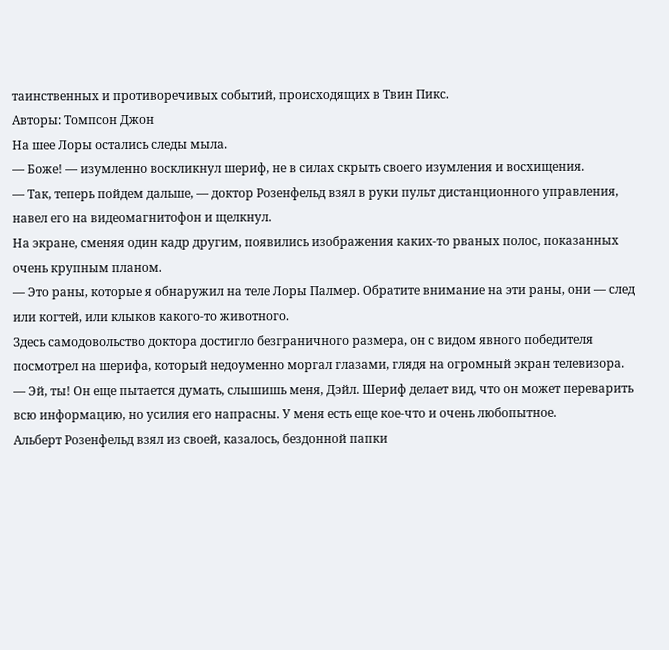таинственных и противоречивых событий, происходящих в Твин Пикс.
Авторы: Томпсон Джон
На шее Лоры остались следы мыла.
— Боже! — изумленно воскликнул шериф, не в силах скрыть своего изумления и восхищения.
— Так, теперь пойдем дальше, — доктор Розенфельд взял в руки пульт дистанционного управления, навел его на видеомагнитофон и щелкнул.
На экране, сменяя один кадр другим, появились изображения каких-то рваных полос, показанных очень крупным планом.
— Это раны, которые я обнаружил на теле Лоры Палмер. Обратите внимание на эти раны, они — след или когтей, или клыков какого-то животного.
Здесь самодовольство доктора достигло безграничного размера, он с видом явного победителя посмотрел на шерифа, который недоуменно моргал глазами, глядя на огромный экран телевизора.
— Эй, ты! Он еще пытается думать, слышишь меня, Дэйл. Шериф делает вид, что он может переварить всю информацию, но усилия его напрасны. У меня есть еще кое-что и очень любопытное.
Альберт Розенфельд взял из своей, казалось, бездонной папки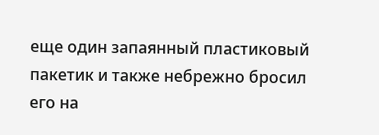еще один запаянный пластиковый пакетик и также небрежно бросил его на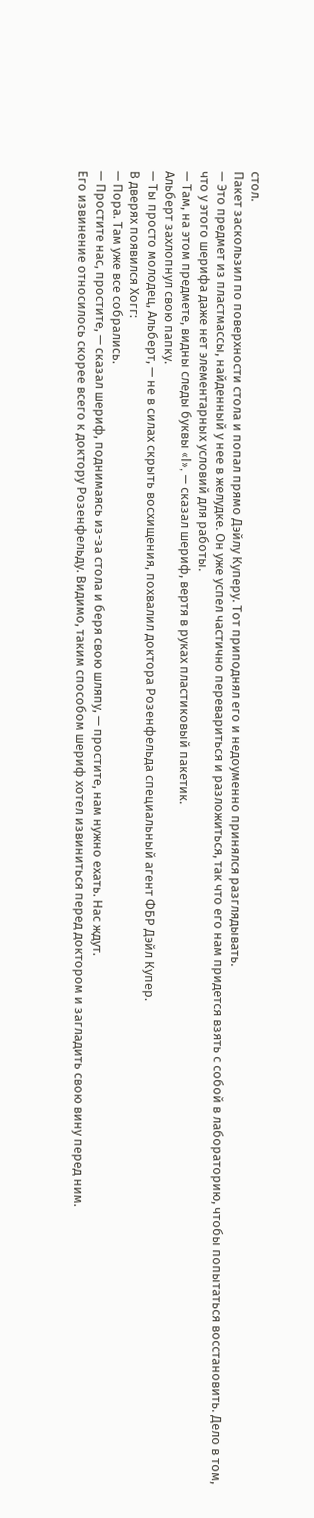стол.
Пакет заскользил по поверхности стола и попал прямо Дэйлу Куперу. Тот приподнял его и недоуменно принялся разглядывать.
— Это предмет из пластмассы, найденный у нее в желудке. Он уже успел частично перевариться и разложиться, так что его нам придется взять с собой в лабораторию, чтобы попытаться восстановить. Дело в том, что у этого шерифа даже нет элементарных условий для работы.
— Там, на этом предмете, видны следы буквы «I», — сказал шериф, вертя в руках пластиковый пакетик.
Альберт захлопнул свою папку.
— Ты просто молодец, Альберт, — не в силах скрыть восхищения, похвалил доктора Розенфельда специальный агент ФБР Дэйл Купер.
В дверях появился Хогг:
— Пора. Там уже все собрались.
— Простите нас, простите, — сказал шериф, поднимаясь из-за стола и беря свою шляпу, — простите, нам нужно ехать. Нас ждут.
Его извинение относилось скорее всего к доктору Розенфельду. Видимо, таким способом шериф хотел извиниться перед доктором и загладить свою вину перед ним.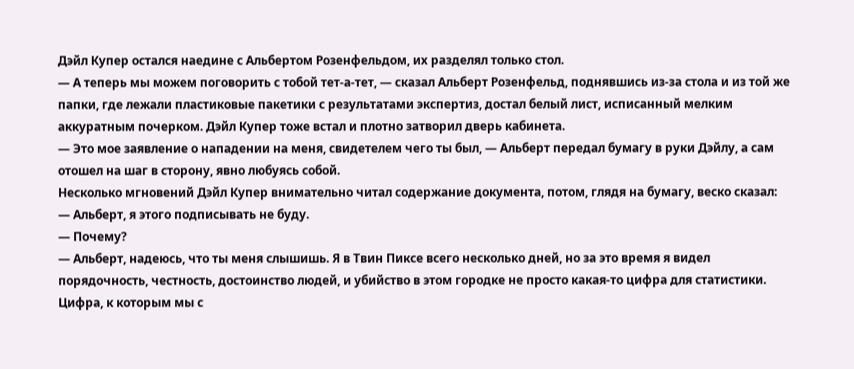Дэйл Купер остался наедине с Альбертом Розенфельдом, их разделял только стол.
— А теперь мы можем поговорить с тобой тет-а-тет, — сказал Альберт Розенфельд, поднявшись из-за стола и из той же папки, где лежали пластиковые пакетики с результатами экспертиз, достал белый лист, исписанный мелким аккуратным почерком. Дэйл Купер тоже встал и плотно затворил дверь кабинета.
— Это мое заявление о нападении на меня, свидетелем чего ты был, — Альберт передал бумагу в руки Дэйлу, а сам отошел на шаг в сторону, явно любуясь собой.
Несколько мгновений Дэйл Купер внимательно читал содержание документа, потом, глядя на бумагу, веско сказал:
— Альберт, я этого подписывать не буду.
— Почему?
— Альберт, надеюсь, что ты меня слышишь. Я в Твин Пиксе всего несколько дней, но за это время я видел порядочность, честность, достоинство людей, и убийство в этом городке не просто какая-то цифра для статистики. Цифра, к которым мы с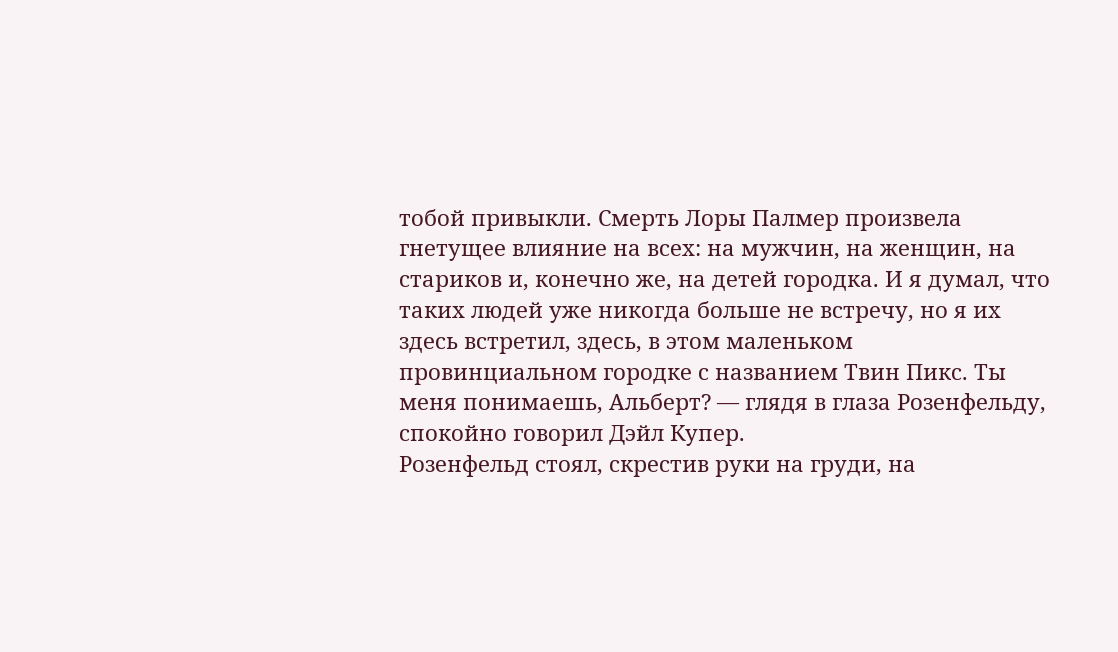тобой привыкли. Смерть Лоры Палмер произвела гнетущее влияние на всех: на мужчин, на женщин, на стариков и, конечно же, на детей городка. И я думал, что таких людей уже никогда больше не встречу, но я их здесь встретил, здесь, в этом маленьком провинциальном городке с названием Твин Пикс. Ты меня понимаешь, Альберт? — глядя в глаза Розенфельду, спокойно говорил Дэйл Купер.
Розенфельд стоял, скрестив руки на груди, на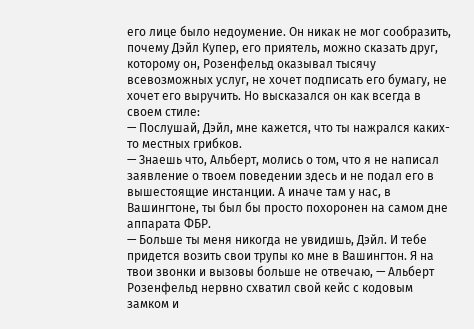его лице было недоумение. Он никак не мог сообразить, почему Дэйл Купер, его приятель, можно сказать друг, которому он, Розенфельд оказывал тысячу всевозможных услуг, не хочет подписать его бумагу, не хочет его выручить. Но высказался он как всегда в своем стиле:
— Послушай, Дэйл, мне кажется, что ты нажрался каких-то местных грибков.
— Знаешь что, Альберт, молись о том, что я не написал заявление о твоем поведении здесь и не подал его в вышестоящие инстанции. А иначе там у нас, в Вашингтоне, ты был бы просто похоронен на самом дне аппарата ФБР.
— Больше ты меня никогда не увидишь, Дэйл. И тебе придется возить свои трупы ко мне в Вашингтон. Я на твои звонки и вызовы больше не отвечаю, — Альберт Розенфельд нервно схватил свой кейс с кодовым замком и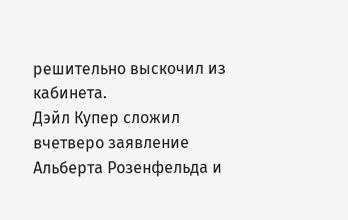решительно выскочил из кабинета.
Дэйл Купер сложил вчетверо заявление Альберта Розенфельда и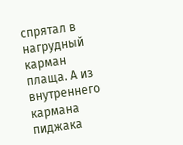спрятал в нагрудный карман плаща. А из внутреннего кармана пиджака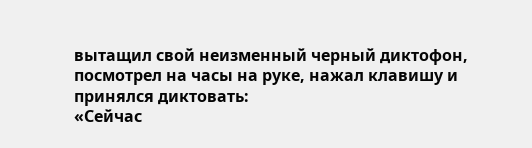вытащил свой неизменный черный диктофон, посмотрел на часы на руке, нажал клавишу и принялся диктовать:
«Сейчас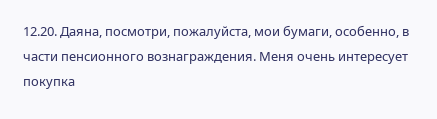12.20. Даяна, посмотри, пожалуйста, мои бумаги, особенно, в части пенсионного вознаграждения. Меня очень интересует покупка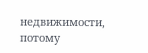недвижимости, потому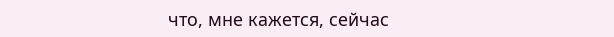что, мне кажется, сейчас